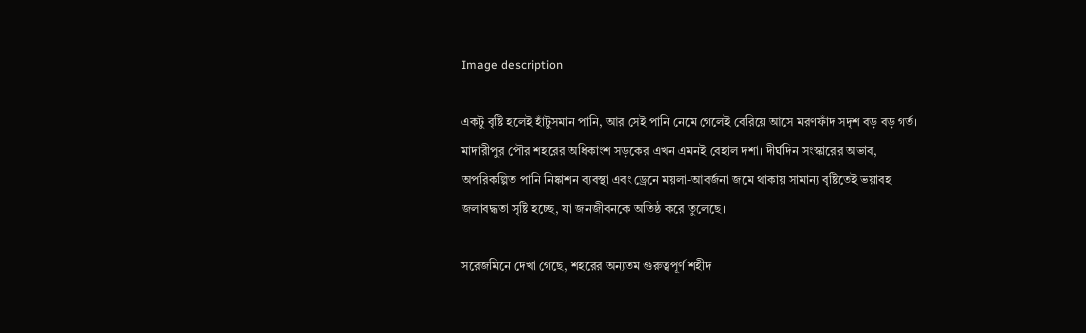Image description

একটু বৃষ্টি হলেই হাঁটুসমান পানি, আর সেই পানি নেমে গেলেই বেরিয়ে আসে মরণফাঁদ সদৃশ বড় বড় গর্ত। মাদারীপুর পৌর শহরের অধিকাংশ সড়কের এখন এমনই বেহাল দশা। দীর্ঘদিন সংস্কারের অভাব, অপরিকল্পিত পানি নিষ্কাশন ব্যবস্থা এবং ড্রেনে ময়লা-আবর্জনা জমে থাকায় সামান্য বৃষ্টিতেই ভয়াবহ জলাবদ্ধতা সৃষ্টি হচ্ছে, যা জনজীবনকে অতিষ্ঠ করে তুলেছে।

সরেজমিনে দেখা গেছে, শহরের অন্যতম গুরুত্বপূর্ণ শহীদ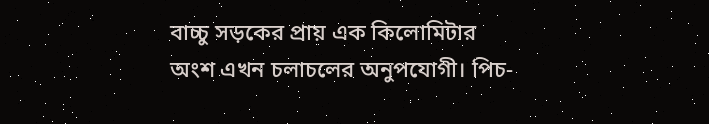বাচ্চু সড়কের প্রায় এক কিলোমিটার অংশ এখন চলাচলের অনুপযোগী। পিচ-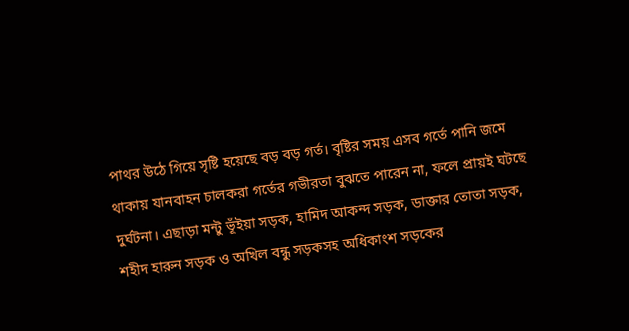পাথর উঠে গিয়ে সৃষ্টি হয়েছে বড় বড় গর্ত। বৃষ্টির সময় এসব গর্তে পানি জমে থাকায় যানবাহন চালকরা গর্তের গভীরতা বুঝতে পারেন না, ফলে প্রায়ই ঘটছে দুর্ঘটনা। এছাড়া মন্টু ভূঁইয়া সড়ক, হামিদ আকন্দ সড়ক, ডাক্তার তোতা সড়ক, শহীদ হারুন সড়ক ও অখিল বন্ধু সড়কসহ অধিকাংশ সড়কের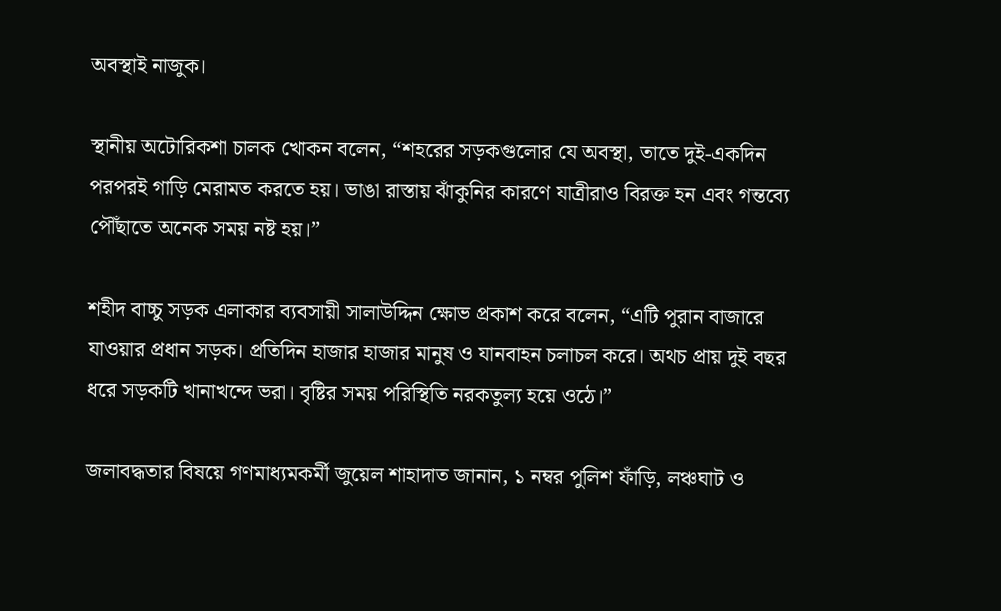অবস্থাই নাজুক।

স্থানীয় অটোরিকশা চালক খোকন বলেন, “শহরের সড়কগুলোর যে অবস্থা, তাতে দুই-একদিন পরপরই গাড়ি মেরামত করতে হয়। ভাঙা রাস্তায় ঝাঁকুনির কারণে যাত্রীরাও বিরক্ত হন এবং গন্তব্যে পৌঁছাতে অনেক সময় নষ্ট হয়।”

শহীদ বাচ্চু সড়ক এলাকার ব্যবসায়ী সালাউদ্দিন ক্ষোভ প্রকাশ করে বলেন, “এটি পুরান বাজারে যাওয়ার প্রধান সড়ক। প্রতিদিন হাজার হাজার মানুষ ও যানবাহন চলাচল করে। অথচ প্রায় দুই বছর ধরে সড়কটি খানাখন্দে ভরা। বৃষ্টির সময় পরিস্থিতি নরকতুল্য হয়ে ওঠে।”

জলাবদ্ধতার বিষয়ে গণমাধ্যমকর্মী জুয়েল শাহাদাত জানান, ১ নম্বর পুলিশ ফাঁড়ি, লঞ্চঘাট ও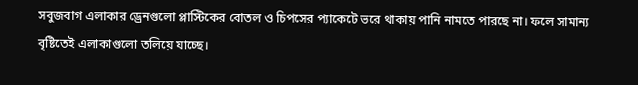সবুজবাগ এলাকার ড্রেনগুলো প্লাস্টিকের বোতল ও চিপসের প্যাকেটে ভরে থাকায় পানি নামতে পারছে না। ফলে সামান্য বৃষ্টিতেই এলাকাগুলো তলিয়ে যাচ্ছে।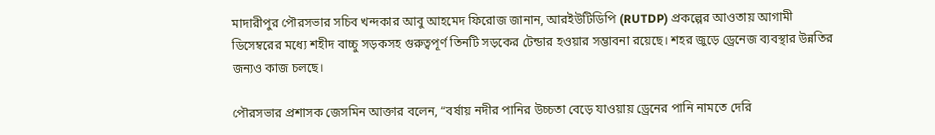মাদারীপুর পৌরসভার সচিব খন্দকার আবু আহমেদ ফিরোজ জানান, আরইউটিডিপি (RUTDP) প্রকল্পের আওতায় আগামী ডিসেম্বরের মধ্যে শহীদ বাচ্চু সড়কসহ গুরুত্বপূর্ণ তিনটি সড়কের টেন্ডার হওয়ার সম্ভাবনা রয়েছে। শহর জুড়ে ড্রেনেজ ব্যবস্থার উন্নতির জন্যও কাজ চলছে।

পৌরসভার প্রশাসক জেসমিন আক্তার বলেন, “বর্ষায় নদীর পানির উচ্চতা বেড়ে যাওয়ায় ড্রেনের পানি নামতে দেরি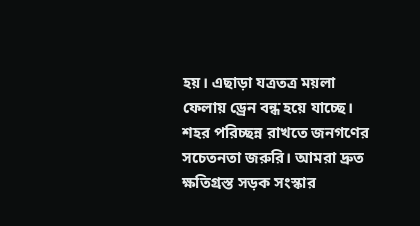হয়। এছাড়া যত্রতত্র ময়লা ফেলায় ড্রেন বন্ধ হয়ে যাচ্ছে। শহর পরিচ্ছন্ন রাখতে জনগণের সচেতনতা জরুরি। আমরা দ্রুত ক্ষতিগ্রস্ত সড়ক সংস্কার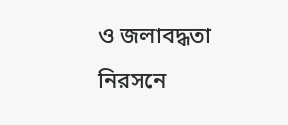ও জলাবদ্ধতা নিরসনে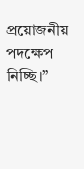প্রয়োজনীয় পদক্ষেপ নিচ্ছি।”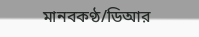মানবকণ্ঠ/ডিআর